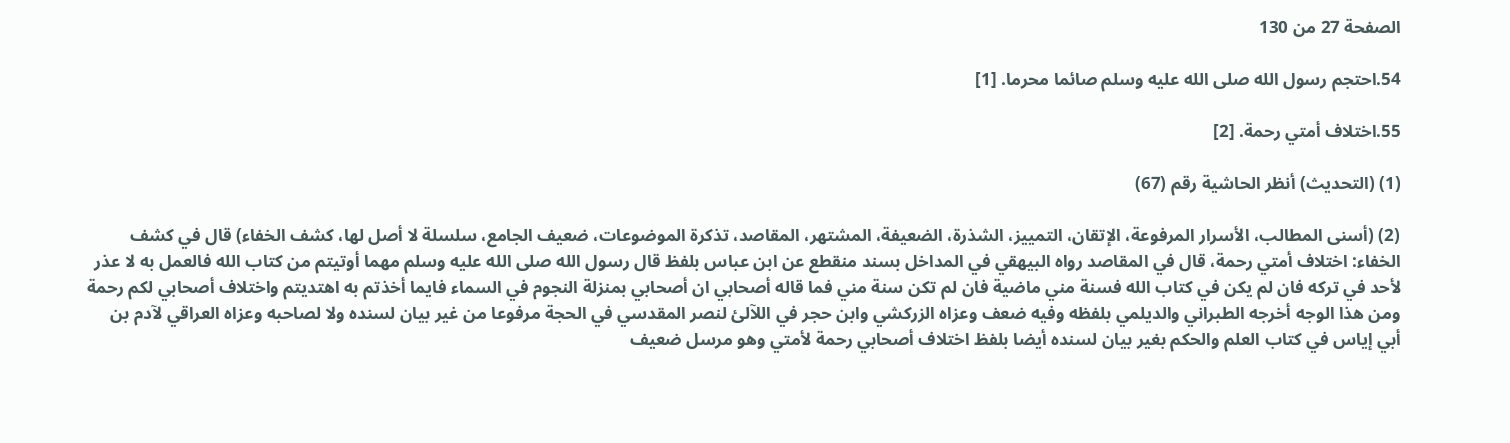الصفحة 27 من 130

54.احتجم رسول الله صلى الله عليه وسلم صائما محرما. [1]

55.اختلاف أمتي رحمة. [2]

(1) (التحديث) أنظر الحاشية رقم (67)

(2) (أسنى المطالب، الأسرار المرفوعة، الإتقان، التمييز، الشذرة، الضعيفة، المشتهر، المقاصد، تذكرة الموضوعات، ضعيف الجامع، سلسلة لا أصل لها، كشف الخفاء) قال في كشف الخفاء: اختلاف أمتي رحمة، قال في المقاصد رواه البيهقي في المداخل بسند منقطع عن ابن عباس بلفظ قال رسول الله صلى الله عليه وسلم مهما أوتيتم من كتاب الله فالعمل به لا عذر لأحد في تركه فان لم يكن في كتاب الله فسنة مني ماضية فان لم تكن سنة مني فما قاله أصحابي ان أصحابي بمنزلة النجوم في السماء فايما أخذتم به اهتديتم واختلاف أصحابي لكم رحمة ومن هذا الوجه أخرجه الطبراني والديلمي بلفظه وفيه ضعف وعزاه الزركشي وابن حجر في اللآلئ لنصر المقدسي في الحجة مرفوعا من غير بيان لسنده ولا لصاحبه وعزاه العراقي لآدم بن أبي إياس في كتاب العلم والحكم بغير بيان لسنده أيضا بلفظ اختلاف أصحابي رحمة لأمتي وهو مرسل ضعيف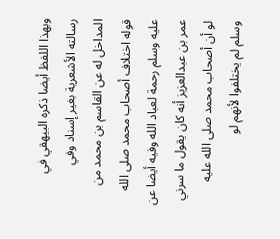وبهذا اللفظ أيضا ذكره البيهقي في رسالته الأشعرية بغير إسناد وفي المداخل له عن القاسم بن محمد من قوله اختلاف أصحاب محمد صلى الله عليه وسلم رحمة لعباد الله وفيه أيضا عن عمر بن عبدالعزيز أنه كان يقول ما سرني لو أن أصحاب محمد صلى الله عليه وسلم لم يختلفوا لأنهم لو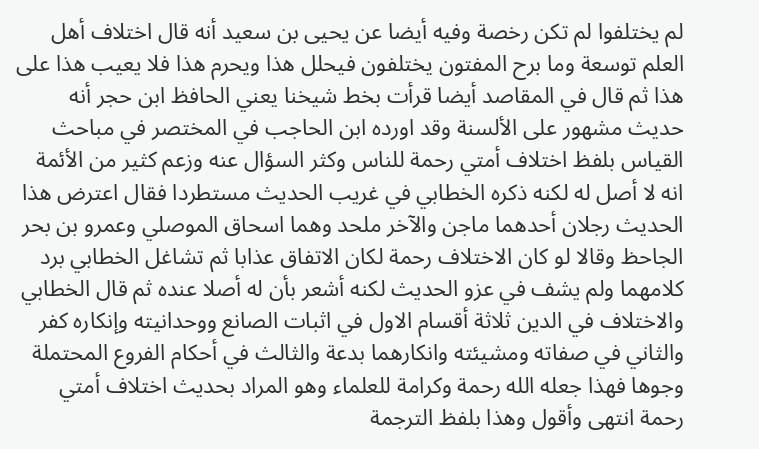لم يختلفوا لم تكن رخصة وفيه أيضا عن يحيى بن سعيد أنه قال اختلاف أهل العلم توسعة وما برح المفتون يختلفون فيحلل هذا ويحرم هذا فلا يعيب هذا على هذا ثم قال في المقاصد أيضا قرأت بخط شيخنا يعني الحافظ ابن حجر أنه حديث مشهور على الألسنة وقد اورده ابن الحاجب في المختصر في مباحث القياس بلفظ اختلاف أمتي رحمة للناس وكثر السؤال عنه وزعم كثير من الأئمة انه لا أصل له لكنه ذكره الخطابي في غريب الحديث مستطردا فقال اعترض هذا الحديث رجلان أحدهما ماجن والآخر ملحد وهما اسحاق الموصلي وعمرو بن بحر الجاحظ وقالا لو كان الاختلاف رحمة لكان الاتفاق عذابا ثم تشاغل الخطابي برد كلامهما ولم يشف في عزو الحديث لكنه أشعر بأن له أصلا عنده ثم قال الخطابي والاختلاف في الدين ثلاثة أقسام الاول في اثبات الصانع ووحدانيته وإنكاره كفر والثاني في صفاته ومشيئته وانكارهما بدعة والثالث في أحكام الفروع المحتملة وجوها فهذا جعله الله رحمة وكرامة للعلماء وهو المراد بحديث اختلاف أمتي رحمة انتهى وأقول وهذا بلفظ الترجمة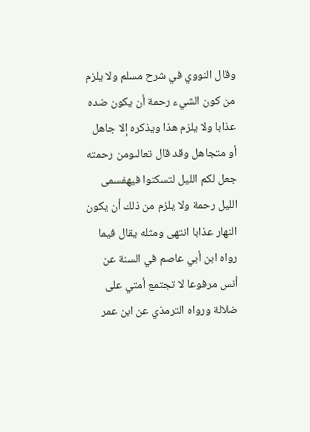وقال النووي في شرح مسلم ولا يلزم من كون الشيء رحمة أن يكون ضده عذابا ولا يلزم هذا ويذكره إلا جاهل أو متجاهل وقد قال تعالىومن رحمته جعل لكم الليل لتسكنوا فيهفسمى الليل رحمة ولا يلزم من ذلك أن يكون النهار عذابا انتهى ومثله يقال فيما رواه ابن أبي عاصم في السنة عن أنس مرفوعا لا تجتمع أمتي على ضلالة ورواه الترمذي عن ابن عمر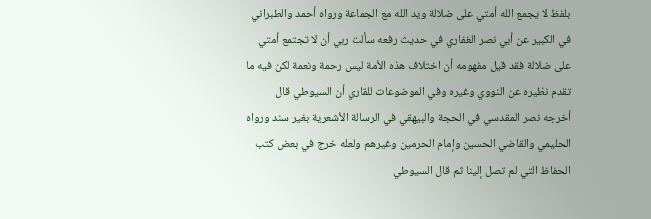بلفظ لا يجمع الله أمتي على ضلالة ويد الله مع الجماعة ورواه أحمد والطبراني في الكبير عن أبي نصر الغفاري في حديث رفعه سألت ربي أن لا تجتمع أمتي على ضلالة فقد قيل مفهومه أن اختلاف هذه الأمة ليس رحمة ونعمة لكن فيه ما تقدم نظيره عن النووي وغيره وفي الموضوعات للقاري أن السيوطي قال أخرجه نصر المقدسي في الحجة والبيهقي في الرسالة الأشعرية بغير سند ورواه الحليمي والقاضي الحسين وإمام الحرمين وغيرهم ولعله خرج في بعض كتب الحفاظ التي لم تصل إلينا ثم قال السيوطي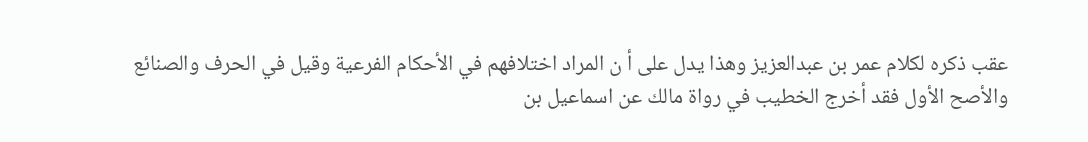عقب ذكره لكلام عمر بن عبدالعزيز وهذا يدل على أ ن المراد اختلافهم في الأحكام الفرعية وقيل في الحرف والصنائع والأصح الأول فقد أخرج الخطيب في رواة مالك عن اسماعيل بن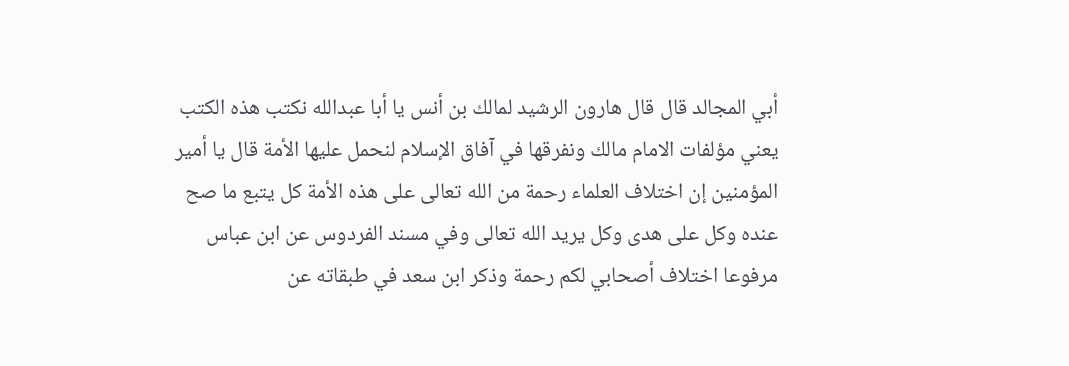أبي المجالد قال قال هارون الرشيد لمالك بن أنس يا أبا عبدالله نكتب هذه الكتب يعني مؤلفات الامام مالك ونفرقها في آفاق الإسلام لنحمل عليها الأمة قال يا أمير المؤمنين إن اختلاف العلماء رحمة من الله تعالى على هذه الأمة كل يتبع ما صح عنده وكل على هدى وكل يريد الله تعالى وفي مسند الفردوس عن ابن عباس مرفوعا اختلاف أصحابي لكم رحمة وذكر ابن سعد في طبقاته عن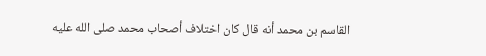القاسم بن محمد أنه قال كان اختلاف أصحاب محمد صلى الله عليه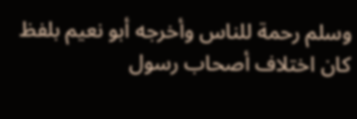وسلم رحمة للناس وأخرجه أبو نعيم بلفظ كان اختلاف أصحاب رسول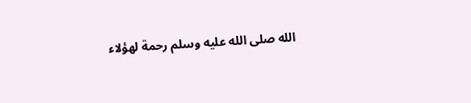الله صلى الله عليه وسلم رحمة لهؤلاء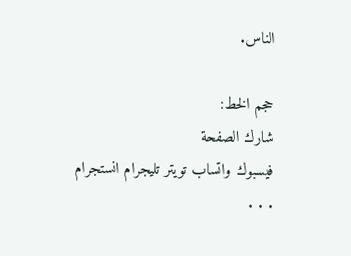الناس.

حجم الخط:
شارك الصفحة
فيسبوك واتساب تويتر تليجرام انستجرام
. . .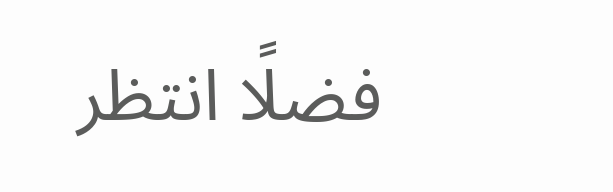فضلًا انتظر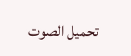تحميل الصوت